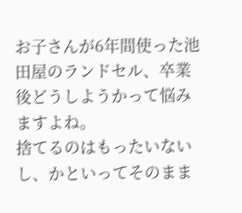お子さんが6年間使った池田屋のランドセル、卒業後どうしようかって悩みますよね。
捨てるのはもったいないし、かといってそのまま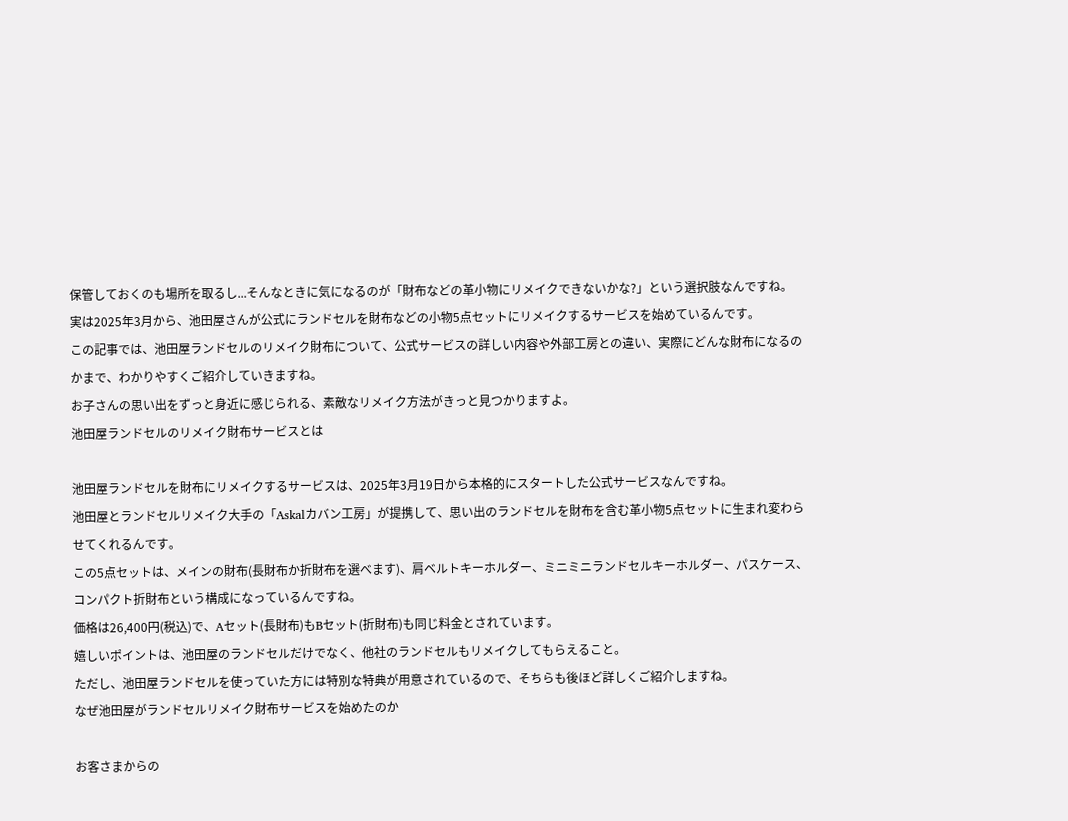保管しておくのも場所を取るし...そんなときに気になるのが「財布などの革小物にリメイクできないかな?」という選択肢なんですね。
実は2025年3月から、池田屋さんが公式にランドセルを財布などの小物5点セットにリメイクするサービスを始めているんです。
この記事では、池田屋ランドセルのリメイク財布について、公式サービスの詳しい内容や外部工房との違い、実際にどんな財布になるのかまで、わかりやすくご紹介していきますね。
お子さんの思い出をずっと身近に感じられる、素敵なリメイク方法がきっと見つかりますよ。
池田屋ランドセルのリメイク財布サービスとは

池田屋ランドセルを財布にリメイクするサービスは、2025年3月19日から本格的にスタートした公式サービスなんですね。
池田屋とランドセルリメイク大手の「Askalカバン工房」が提携して、思い出のランドセルを財布を含む革小物5点セットに生まれ変わらせてくれるんです。
この5点セットは、メインの財布(長財布か折財布を選べます)、肩ベルトキーホルダー、ミニミニランドセルキーホルダー、パスケース、コンパクト折財布という構成になっているんですね。
価格は26,400円(税込)で、Aセット(長財布)もBセット(折財布)も同じ料金とされています。
嬉しいポイントは、池田屋のランドセルだけでなく、他社のランドセルもリメイクしてもらえること。
ただし、池田屋ランドセルを使っていた方には特別な特典が用意されているので、そちらも後ほど詳しくご紹介しますね。
なぜ池田屋がランドセルリメイク財布サービスを始めたのか

お客さまからの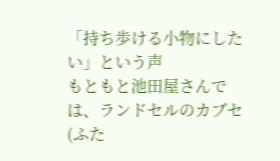「持ち歩ける小物にしたい」という声
もともと池田屋さんでは、ランドセルのカブセ(ふた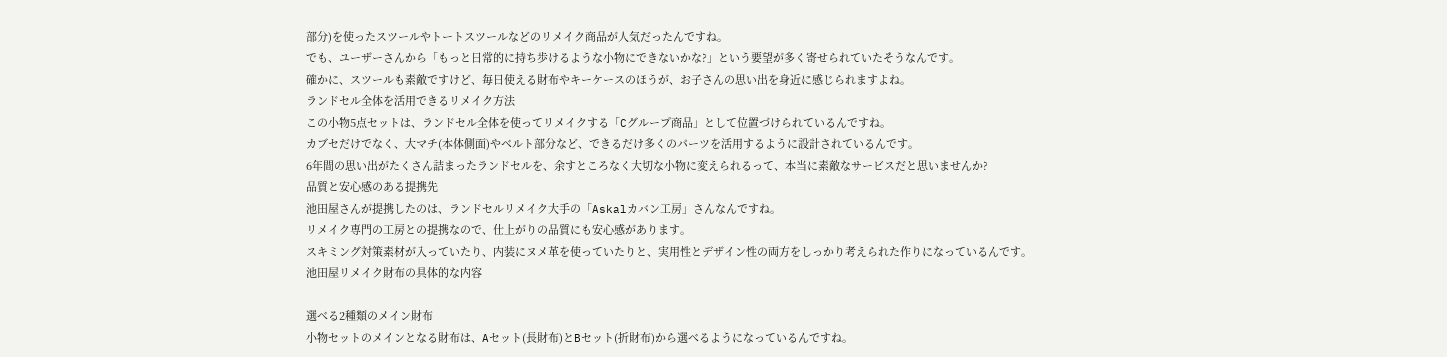部分)を使ったスツールやトートスツールなどのリメイク商品が人気だったんですね。
でも、ユーザーさんから「もっと日常的に持ち歩けるような小物にできないかな?」という要望が多く寄せられていたそうなんです。
確かに、スツールも素敵ですけど、毎日使える財布やキーケースのほうが、お子さんの思い出を身近に感じられますよね。
ランドセル全体を活用できるリメイク方法
この小物5点セットは、ランドセル全体を使ってリメイクする「Cグループ商品」として位置づけられているんですね。
カブセだけでなく、大マチ(本体側面)やベルト部分など、できるだけ多くのパーツを活用するように設計されているんです。
6年間の思い出がたくさん詰まったランドセルを、余すところなく大切な小物に変えられるって、本当に素敵なサービスだと思いませんか?
品質と安心感のある提携先
池田屋さんが提携したのは、ランドセルリメイク大手の「Askalカバン工房」さんなんですね。
リメイク専門の工房との提携なので、仕上がりの品質にも安心感があります。
スキミング対策素材が入っていたり、内装にヌメ革を使っていたりと、実用性とデザイン性の両方をしっかり考えられた作りになっているんです。
池田屋リメイク財布の具体的な内容

選べる2種類のメイン財布
小物セットのメインとなる財布は、Aセット(長財布)とBセット(折財布)から選べるようになっているんですね。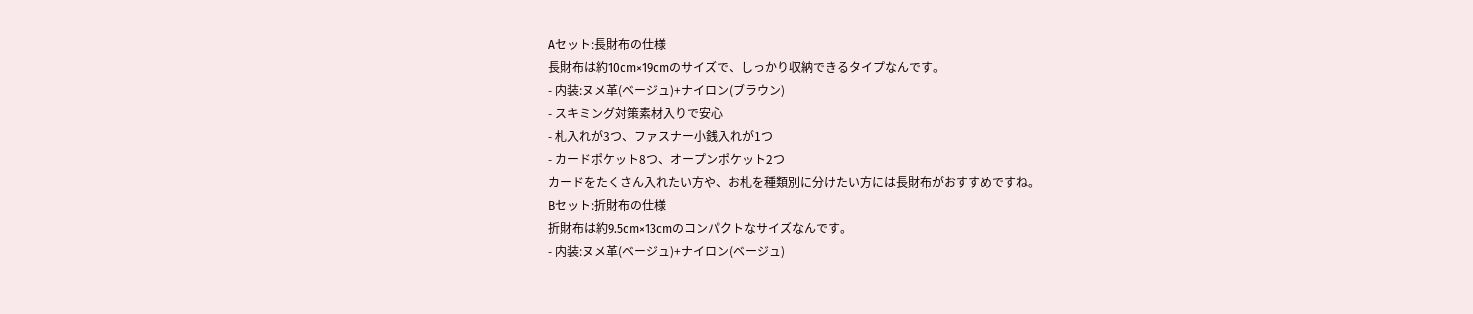Aセット:長財布の仕様
長財布は約10cm×19cmのサイズで、しっかり収納できるタイプなんです。
- 内装:ヌメ革(ベージュ)+ナイロン(ブラウン)
- スキミング対策素材入りで安心
- 札入れが3つ、ファスナー小銭入れが1つ
- カードポケット8つ、オープンポケット2つ
カードをたくさん入れたい方や、お札を種類別に分けたい方には長財布がおすすめですね。
Bセット:折財布の仕様
折財布は約9.5cm×13cmのコンパクトなサイズなんです。
- 内装:ヌメ革(ベージュ)+ナイロン(ベージュ)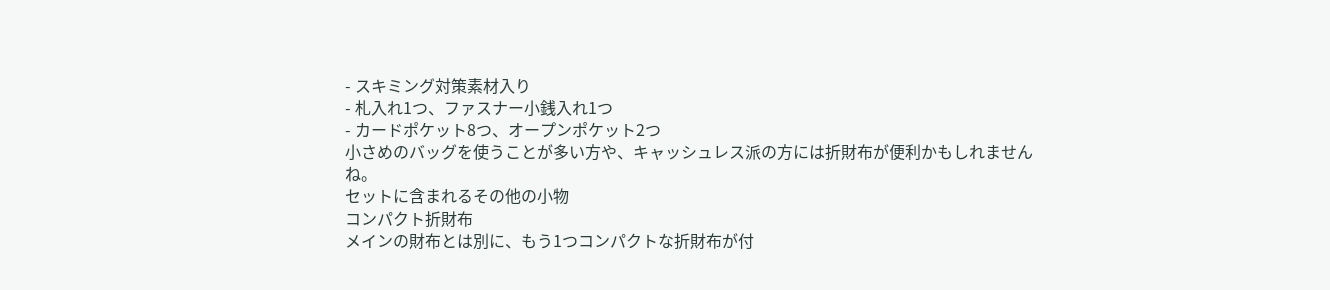- スキミング対策素材入り
- 札入れ1つ、ファスナー小銭入れ1つ
- カードポケット8つ、オープンポケット2つ
小さめのバッグを使うことが多い方や、キャッシュレス派の方には折財布が便利かもしれませんね。
セットに含まれるその他の小物
コンパクト折財布
メインの財布とは別に、もう1つコンパクトな折財布が付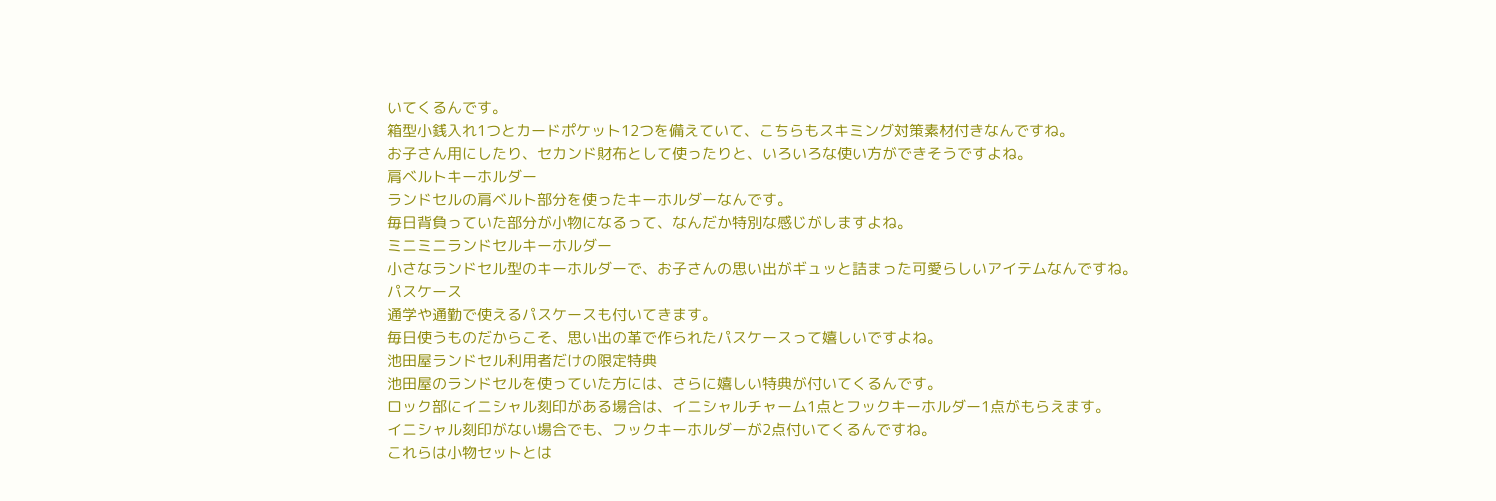いてくるんです。
箱型小銭入れ1つとカードポケット12つを備えていて、こちらもスキミング対策素材付きなんですね。
お子さん用にしたり、セカンド財布として使ったりと、いろいろな使い方ができそうですよね。
肩ベルトキーホルダー
ランドセルの肩ベルト部分を使ったキーホルダーなんです。
毎日背負っていた部分が小物になるって、なんだか特別な感じがしますよね。
ミニミニランドセルキーホルダー
小さなランドセル型のキーホルダーで、お子さんの思い出がギュッと詰まった可愛らしいアイテムなんですね。
パスケース
通学や通勤で使えるパスケースも付いてきます。
毎日使うものだからこそ、思い出の革で作られたパスケースって嬉しいですよね。
池田屋ランドセル利用者だけの限定特典
池田屋のランドセルを使っていた方には、さらに嬉しい特典が付いてくるんです。
ロック部にイニシャル刻印がある場合は、イニシャルチャーム1点とフックキーホルダー1点がもらえます。
イニシャル刻印がない場合でも、フックキーホルダーが2点付いてくるんですね。
これらは小物セットとは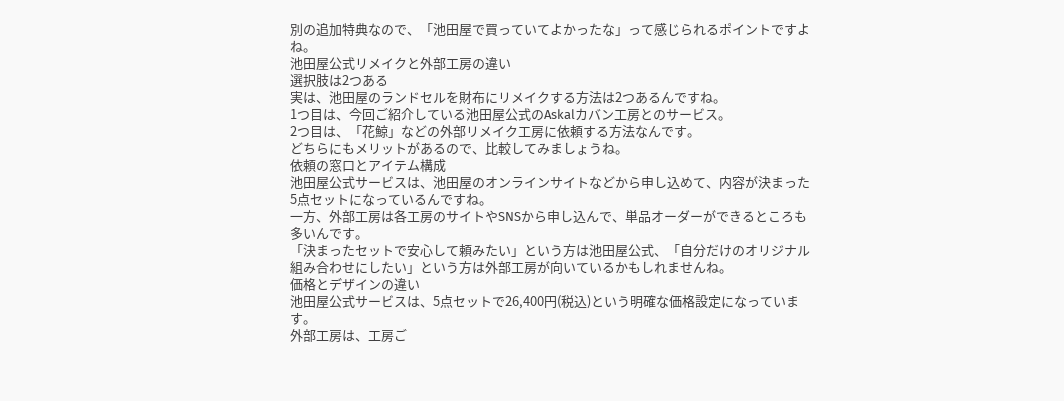別の追加特典なので、「池田屋で買っていてよかったな」って感じられるポイントですよね。
池田屋公式リメイクと外部工房の違い
選択肢は2つある
実は、池田屋のランドセルを財布にリメイクする方法は2つあるんですね。
1つ目は、今回ご紹介している池田屋公式のAskalカバン工房とのサービス。
2つ目は、「花鯨」などの外部リメイク工房に依頼する方法なんです。
どちらにもメリットがあるので、比較してみましょうね。
依頼の窓口とアイテム構成
池田屋公式サービスは、池田屋のオンラインサイトなどから申し込めて、内容が決まった5点セットになっているんですね。
一方、外部工房は各工房のサイトやSNSから申し込んで、単品オーダーができるところも多いんです。
「決まったセットで安心して頼みたい」という方は池田屋公式、「自分だけのオリジナル組み合わせにしたい」という方は外部工房が向いているかもしれませんね。
価格とデザインの違い
池田屋公式サービスは、5点セットで26,400円(税込)という明確な価格設定になっています。
外部工房は、工房ご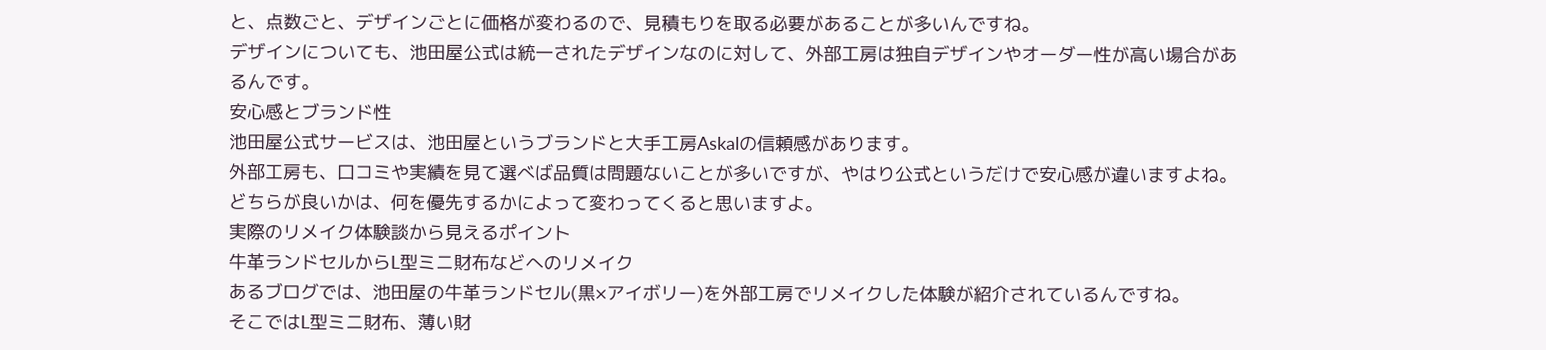と、点数ごと、デザインごとに価格が変わるので、見積もりを取る必要があることが多いんですね。
デザインについても、池田屋公式は統一されたデザインなのに対して、外部工房は独自デザインやオーダー性が高い場合があるんです。
安心感とブランド性
池田屋公式サービスは、池田屋というブランドと大手工房Askalの信頼感があります。
外部工房も、口コミや実績を見て選べば品質は問題ないことが多いですが、やはり公式というだけで安心感が違いますよね。
どちらが良いかは、何を優先するかによって変わってくると思いますよ。
実際のリメイク体験談から見えるポイント
牛革ランドセルからL型ミニ財布などへのリメイク
あるブログでは、池田屋の牛革ランドセル(黒×アイボリー)を外部工房でリメイクした体験が紹介されているんですね。
そこではL型ミニ財布、薄い財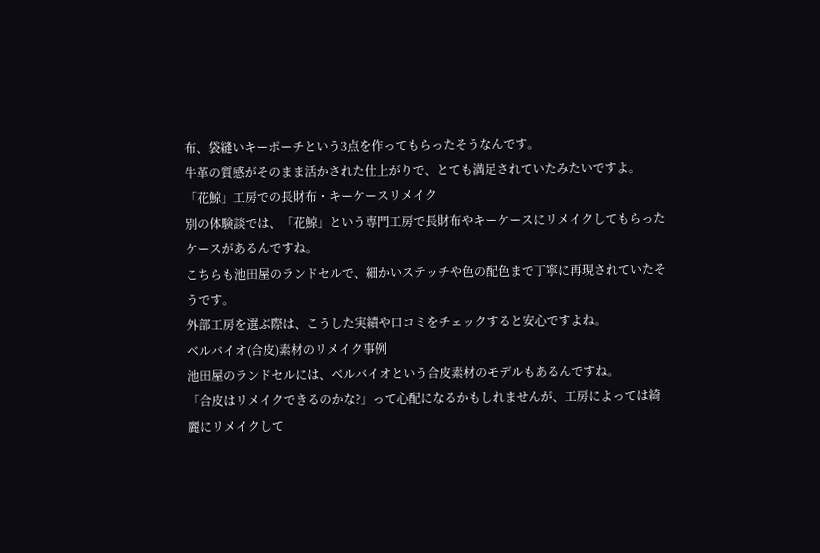布、袋縫いキーポーチという3点を作ってもらったそうなんです。
牛革の質感がそのまま活かされた仕上がりで、とても満足されていたみたいですよ。
「花鯨」工房での長財布・キーケースリメイク
別の体験談では、「花鯨」という専門工房で長財布やキーケースにリメイクしてもらったケースがあるんですね。
こちらも池田屋のランドセルで、細かいステッチや色の配色まで丁寧に再現されていたそうです。
外部工房を選ぶ際は、こうした実績や口コミをチェックすると安心ですよね。
ベルバイオ(合皮)素材のリメイク事例
池田屋のランドセルには、ベルバイオという合皮素材のモデルもあるんですね。
「合皮はリメイクできるのかな?」って心配になるかもしれませんが、工房によっては綺麗にリメイクして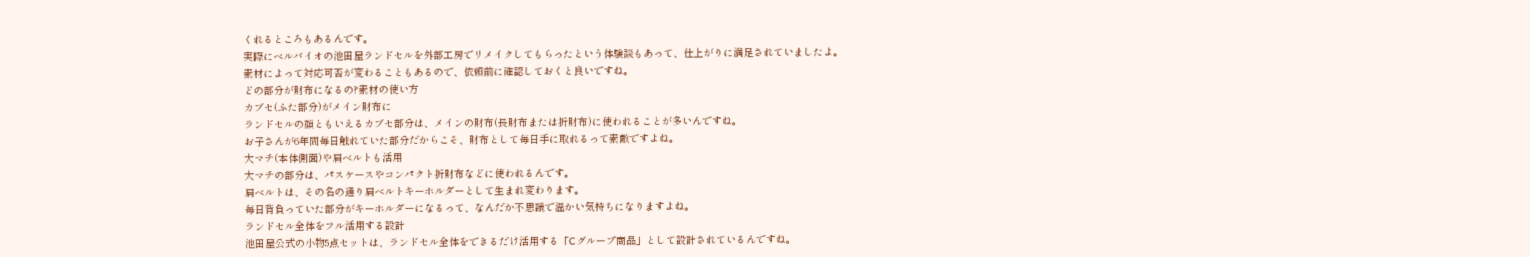くれるところもあるんです。
実際にベルバイオの池田屋ランドセルを外部工房でリメイクしてもらったという体験談もあって、仕上がりに満足されていましたよ。
素材によって対応可否が変わることもあるので、依頼前に確認しておくと良いですね。
どの部分が財布になるの?素材の使い方
カブセ(ふた部分)がメイン財布に
ランドセルの顔ともいえるカブセ部分は、メインの財布(長財布または折財布)に使われることが多いんですね。
お子さんが6年間毎日触れていた部分だからこそ、財布として毎日手に取れるって素敵ですよね。
大マチ(本体側面)や肩ベルトも活用
大マチの部分は、パスケースやコンパクト折財布などに使われるんです。
肩ベルトは、その名の通り肩ベルトキーホルダーとして生まれ変わります。
毎日背負っていた部分がキーホルダーになるって、なんだか不思議で温かい気持ちになりますよね。
ランドセル全体をフル活用する設計
池田屋公式の小物5点セットは、ランドセル全体をできるだけ活用する「Cグループ商品」として設計されているんですね。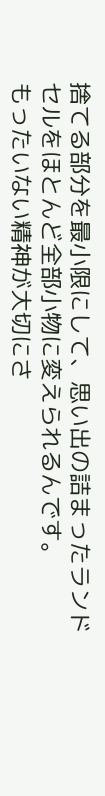捨てる部分を最小限にして、思い出の詰まったランドセルをほとんど全部小物に変えられるんです。
もったいない精神が大切にさ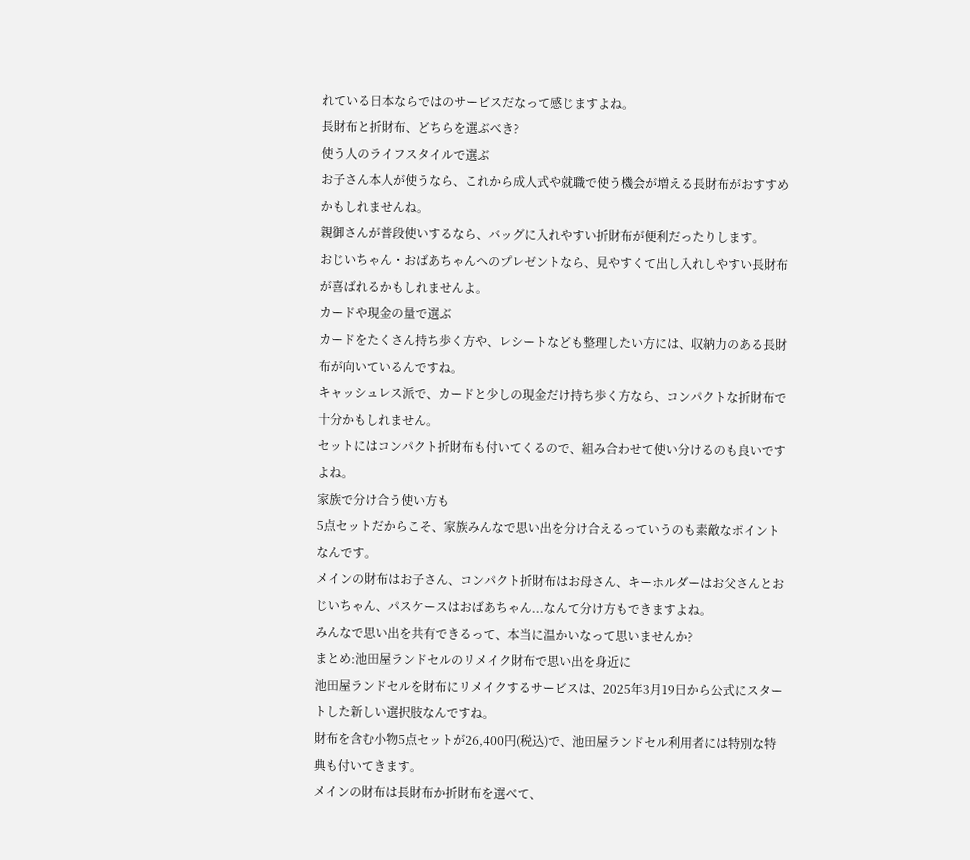れている日本ならではのサービスだなって感じますよね。
長財布と折財布、どちらを選ぶべき?
使う人のライフスタイルで選ぶ
お子さん本人が使うなら、これから成人式や就職で使う機会が増える長財布がおすすめかもしれませんね。
親御さんが普段使いするなら、バッグに入れやすい折財布が便利だったりします。
おじいちゃん・おばあちゃんへのプレゼントなら、見やすくて出し入れしやすい長財布が喜ばれるかもしれませんよ。
カードや現金の量で選ぶ
カードをたくさん持ち歩く方や、レシートなども整理したい方には、収納力のある長財布が向いているんですね。
キャッシュレス派で、カードと少しの現金だけ持ち歩く方なら、コンパクトな折財布で十分かもしれません。
セットにはコンパクト折財布も付いてくるので、組み合わせて使い分けるのも良いですよね。
家族で分け合う使い方も
5点セットだからこそ、家族みんなで思い出を分け合えるっていうのも素敵なポイントなんです。
メインの財布はお子さん、コンパクト折財布はお母さん、キーホルダーはお父さんとおじいちゃん、パスケースはおばあちゃん...なんて分け方もできますよね。
みんなで思い出を共有できるって、本当に温かいなって思いませんか?
まとめ:池田屋ランドセルのリメイク財布で思い出を身近に
池田屋ランドセルを財布にリメイクするサービスは、2025年3月19日から公式にスタートした新しい選択肢なんですね。
財布を含む小物5点セットが26,400円(税込)で、池田屋ランドセル利用者には特別な特典も付いてきます。
メインの財布は長財布か折財布を選べて、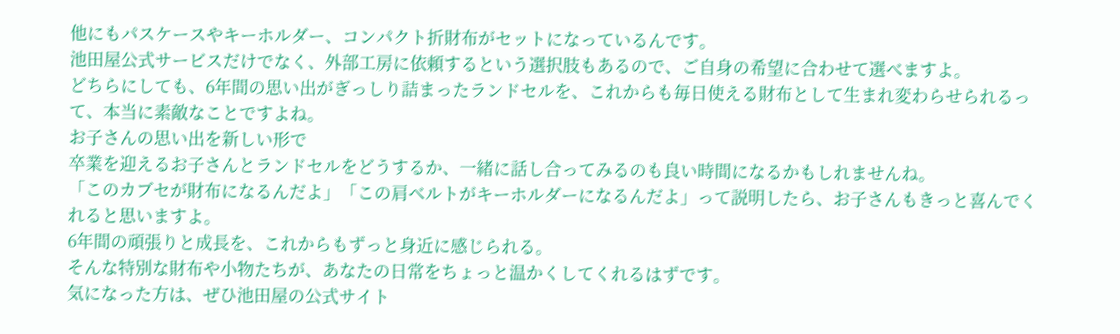他にもパスケースやキーホルダー、コンパクト折財布がセットになっているんです。
池田屋公式サービスだけでなく、外部工房に依頼するという選択肢もあるので、ご自身の希望に合わせて選べますよ。
どちらにしても、6年間の思い出がぎっしり詰まったランドセルを、これからも毎日使える財布として生まれ変わらせられるって、本当に素敵なことですよね。
お子さんの思い出を新しい形で
卒業を迎えるお子さんとランドセルをどうするか、一緒に話し合ってみるのも良い時間になるかもしれませんね。
「このカブセが財布になるんだよ」「この肩ベルトがキーホルダーになるんだよ」って説明したら、お子さんもきっと喜んでくれると思いますよ。
6年間の頑張りと成長を、これからもずっと身近に感じられる。
そんな特別な財布や小物たちが、あなたの日常をちょっと温かくしてくれるはずです。
気になった方は、ぜひ池田屋の公式サイト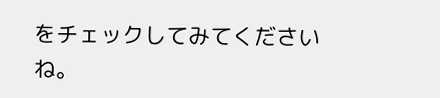をチェックしてみてくださいね。